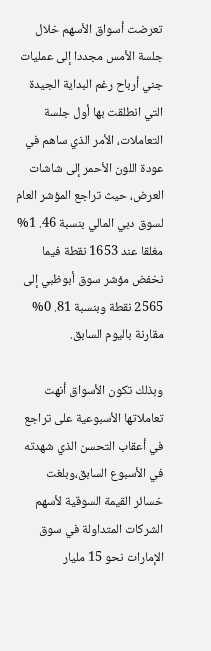تعرضت أسواق الأسهم خلال جلسة الأمس مجددا إلى عمليات جني أرباح رغم البداية الجيدة التي انطلقت بها أول جلسة التعاملات، الأمر الذي ساهم في عودة اللون الأحمر إلى شاشات العرض، حيث تراجع المؤشر العام لسوق دبي المالي بنسبة 46. 1% مغلقا عند 1653 نقطة فيما نخفض مؤشر سوق أبوظبي إلى 2565 نقطة وبنسبة 81. 0% مقارنة باليوم السابق.

وبذلك تكون الأسواق أنهت تعاملاتها الأسبوعية على تراجع في أعقاب التحسن الذي شهدته في الأسبوع السابق،وبلغت خسائر القيمة السوقية لأسهم الشركات المتداولة في سوق الإمارات نحو 15 مليار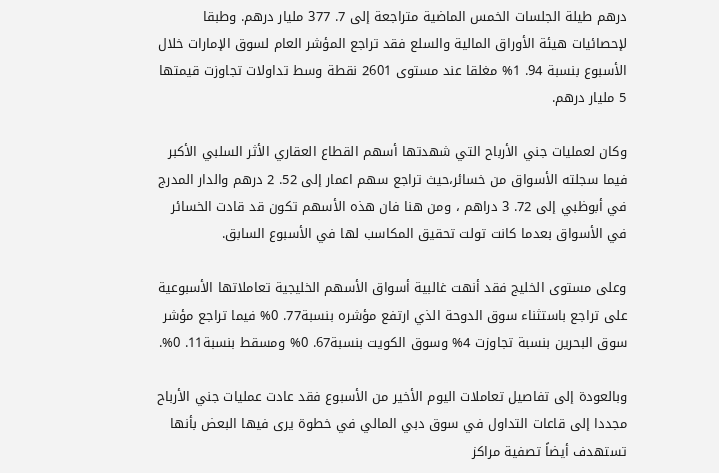درهم طيلة الجلسات الخمس الماضية متراجعة إلى 7. 377 مليار درهم. وطبقا لإحصائيات هيئة الأوراق المالية والسلع فقد تراجع المؤشر العام لسوق الإمارات خلال الأسبوع بنسبة 94. 1% مغلقا عند مستوى 2601 نقطة وسط تداولات تجاوزت قيمتها 5 مليار درهم.

وكان لعمليات جني الأرباح التي شهدتها أسهم القطاع العقاري الأثر السلبي الأكبر فيما سجلته الأسواق من خسائر،حيث تراجع سهم اعمار إلى 52. 2 درهم والدار المدرج في أبوظبي إلى 72. 3 دراهم ، ومن هنا فان هذه الأسهم تكون قد قادت الخسائر في الأسواق بعدما كانت تولت تحقيق المكاسب لها في الأسبوع السابق.

وعلى مستوى الخليج فقد أنهت غالبية أسواق الأسهم الخليجية تعاملاتها الأسبوعية على تراجع باستثناء سوق الدوحة الذي ارتفع مؤشره بنسبة77. 0% فيما تراجع مؤشر سوق البحرين بنسبة تجاوزت 4% وسوق الكويت بنسبة67. 0% ومسقط بنسبة11. 0%.

وبالعودة إلى تفاصيل تعاملات اليوم الأخير من الأسبوع فقد عادت عمليات جني الأرباح مجددا إلى قاعات التداول في سوق دبي المالي في خطوة يرى فيها البعض بأنها تستهدف أيضاً تصفية مراكز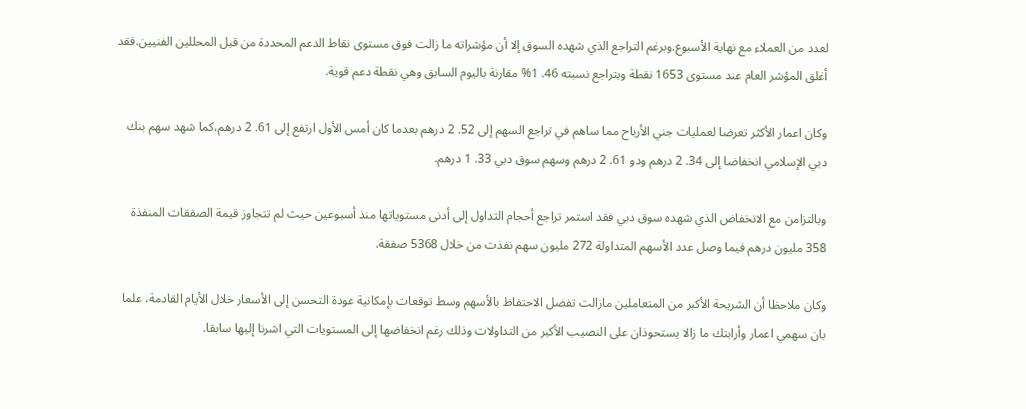لعدد من العملاء مع نهاية الأسبوع.وبرغم التراجع الذي شهده السوق إلا أن مؤشراته ما زالت فوق مستوى نقاط الدعم المحددة من قبل المحللين الفنيين.فقد أغلق المؤشر العام عند مستوى 1653 نقطة وبتراجع نسبته 46. 1% مقارنة باليوم السابق وهي نقطة دعم قوية.

وكان اعمار الأكثر تعرضا لعمليات جني الأرباح مما ساهم في تراجع السهم إلى 52. 2 درهم بعدما كان أمس الأول ارتفع إلى 61. 2 درهم،كما شهد سهم بنك دبي الإسلامي انخفاضا إلى 34. 2 درهم ودو 61. 2 درهم وسهم سوق دبي 33. 1 درهم.

وبالتزامن مع الانخفاض الذي شهده سوق دبي فقد استمر تراجع أحجام التداول إلى أدنى مستوياتها منذ أسبوعين حيث لم تتجاوز قيمة الصفقات المنفذة 358 مليون درهم فيما وصل عدد الأسهم المتداولة 272 مليون سهم نفذت من خلال 5368 صفقة.

وكان ملاحظا أن الشريحة الأكبر من المتعاملين مازالت تفضل الاحتفاظ بالأسهم وسط توقعات بإمكانية عودة التحسن إلى الأسعار خلال الأيام القادمة، علما بان سهمي اعمار وأرابتك ما زالا يستحوذان على النصيب الأكبر من التداولات وذلك رغم انخفاضها إلى المستويات التي اشرنا إليها سابقا.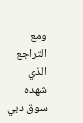ومع التراجع الذي شهده سوق دبي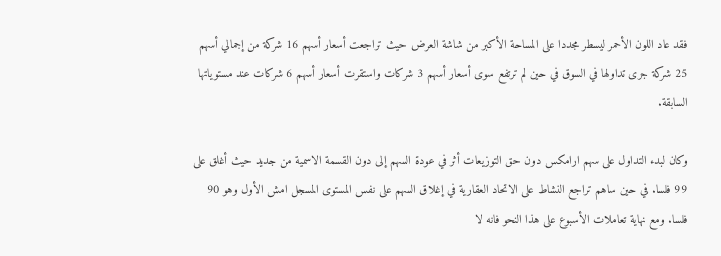فقد عاد اللون الأحمر ليسطر مجددا على المساحة الأكبر من شاشة العرض حيث تراجعت أسعار أسهم 16 شركة من إجمالي أسهم 25 شركة جرى تداولها في السوق في حين لم ترتفع سوى أسعار أسهم 3 شركات واستقرت أسعار أسهم 6 شركات عند مستوياتها السابقة.

وكان لبدء التداول على سهم ارامكس دون حق التوزيعات أثر في عودة السهم إلى دون القسمة الاسمية من جديد حيث أغلق على 99 فلسا. في حين ساهم تراجع النشاط على الاتحاد العقارية في إغلاق السهم على نفس المستوى المسجل امش الأول وهو 90 فلسا. ومع نهاية تعاملات الأسبوع على هذا النحو فانه لا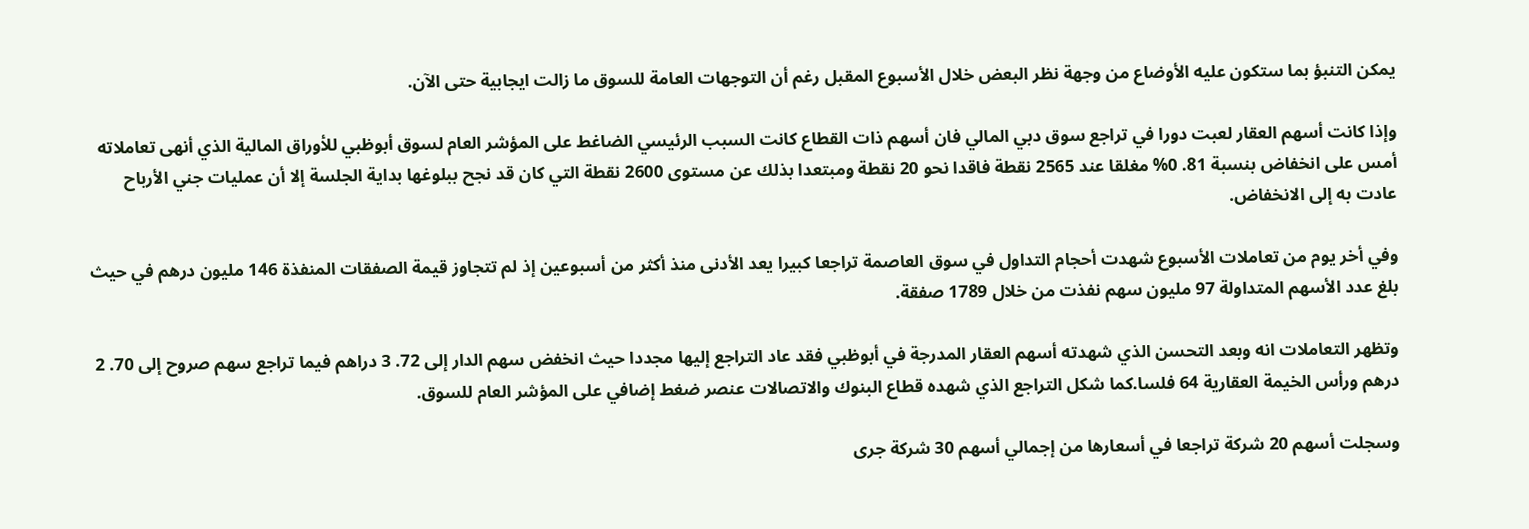يمكن التنبؤ بما ستكون عليه الأوضاع من وجهة نظر البعض خلال الأسبوع المقبل رغم أن التوجهات العامة للسوق ما زالت ايجابية حتى الآن.

وإذا كانت أسهم العقار لعبت دورا في تراجع سوق دبي المالي فان أسهم ذات القطاع كانت السبب الرئيسي الضاغط على المؤشر العام لسوق أبوظبي للأوراق المالية الذي أنهى تعاملاته أمس على انخفاض بنسبة 81. 0% مغلقا عند 2565 نقطة فاقدا نحو 20 نقطة ومبتعدا بذلك عن مستوى 2600 نقطة التي كان قد نجح ببلوغها بداية الجلسة إلا أن عمليات جني الأرباح عادت به إلى الانخفاض.

وفي أخر يوم من تعاملات الأسبوع شهدت أحجام التداول في سوق العاصمة تراجعا كبيرا يعد الأدنى منذ أكثر من أسبوعين إذ لم تتجاوز قيمة الصفقات المنفذة 146 مليون درهم في حيث بلغ عدد الأسهم المتداولة 97 مليون سهم نفذت من خلال 1789 صفقة.

وتظهر التعاملات انه وبعد التحسن الذي شهدته أسهم العقار المدرجة في أبوظبي فقد عاد التراجع إليها مجددا حيث انخفض سهم الدار إلى 72. 3 دراهم فيما تراجع سهم صروح إلى 70. 2 درهم ورأس الخيمة العقارية 64 فلسا.كما شكل التراجع الذي شهده قطاع البنوك والاتصالات عنصر ضغط إضافي على المؤشر العام للسوق.

وسجلت أسهم 20 شركة تراجعا في أسعارها من إجمالي أسهم 30 شركة جرى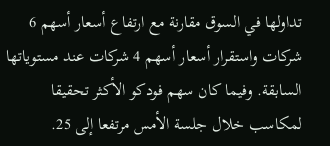تداولها في السوق مقارنة مع ارتفاع أسعار أسهم 6 شركات واستقرار أسعار أسهم 4 شركات عند مستوياتها السابقة. وفيما كان سهم فودكو الأكثر تحقيقا لمكاسب خلال جلسة الأمس مرتفعا إلى 25.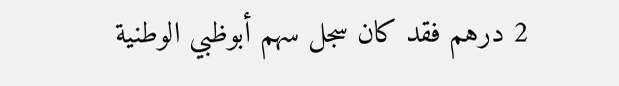2 درهم فقد كان سجل سهم أبوظبي الوطنية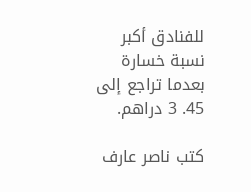للفنادق أكبر نسبة خسارة بعدما تراجع إلى 45. 3 دراهم.

كتب ناصر عارف